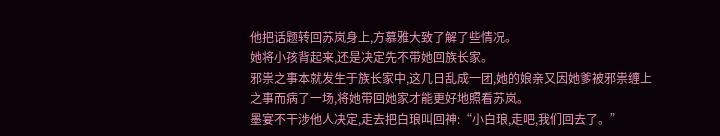他把话题转回苏岚身上,方慕雅大致了解了些情况。
她将小孩背起来,还是决定先不带她回族长家。
邪祟之事本就发生于族长家中,这几日乱成一团,她的娘亲又因她爹被邪祟缠上之事而病了一场,将她带回她家才能更好地照看苏岚。
墨宴不干涉他人决定,走去把白琅叫回神:“小白琅,走吧,我们回去了。”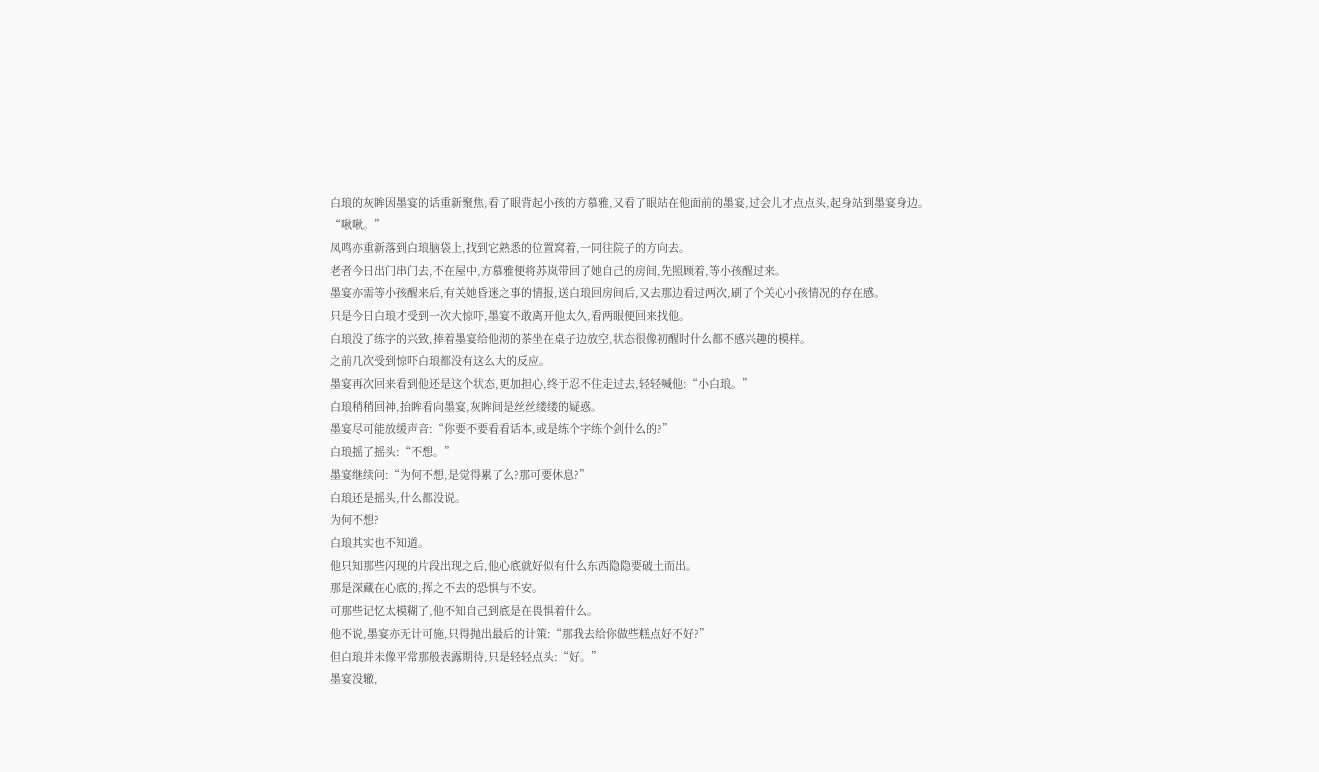白琅的灰眸因墨宴的话重新聚焦,看了眼背起小孩的方慕雅,又看了眼站在他面前的墨宴,过会儿才点点头,起身站到墨宴身边。
“啾啾。”
凤鸣亦重新落到白琅脑袋上,找到它熟悉的位置窝着,一同往院子的方向去。
老者今日出门串门去,不在屋中,方慕雅便将苏岚带回了她自己的房间,先照顾着,等小孩醒过来。
墨宴亦需等小孩醒来后,有关她昏迷之事的情报,送白琅回房间后,又去那边看过两次,刷了个关心小孩情况的存在感。
只是今日白琅才受到一次大惊吓,墨宴不敢离开他太久,看两眼便回来找他。
白琅没了练字的兴致,捧着墨宴给他沏的茶坐在桌子边放空,状态很像初醒时什么都不感兴趣的模样。
之前几次受到惊吓白琅都没有这么大的反应。
墨宴再次回来看到他还是这个状态,更加担心,终于忍不住走过去,轻轻喊他:“小白琅。”
白琅稍稍回神,抬眸看向墨宴,灰眸间是丝丝缕缕的疑惑。
墨宴尽可能放缓声音:“你要不要看看话本,或是练个字练个剑什么的?”
白琅摇了摇头:“不想。”
墨宴继续问:“为何不想,是觉得累了么?那可要休息?”
白琅还是摇头,什么都没说。
为何不想?
白琅其实也不知道。
他只知那些闪现的片段出现之后,他心底就好似有什么东西隐隐要破土而出。
那是深藏在心底的,挥之不去的恐惧与不安。
可那些记忆太模糊了,他不知自己到底是在畏惧着什么。
他不说,墨宴亦无计可施,只得抛出最后的计策:“那我去给你做些糕点好不好?”
但白琅并未像平常那般表露期待,只是轻轻点头:“好。”
墨宴没辙,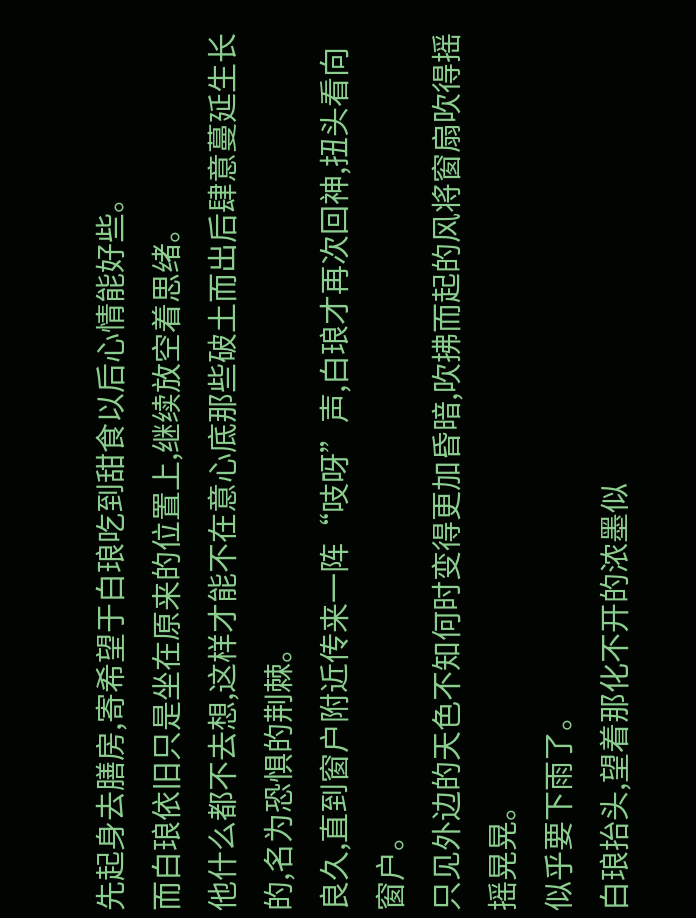先起身去膳房,寄希望于白琅吃到甜食以后心情能好些。
而白琅依旧只是坐在原来的位置上,继续放空着思绪。
他什么都不去想,这样才能不在意心底那些破土而出后肆意蔓延生长的,名为恐惧的荆棘。
良久,直到窗户附近传来一阵“吱呀”声,白琅才再次回神,扭头看向窗户。
只见外边的天色不知何时变得更加昏暗,吹拂而起的风将窗扇吹得摇摇晃晃。
似乎要下雨了。
白琅抬头,望着那化不开的浓墨似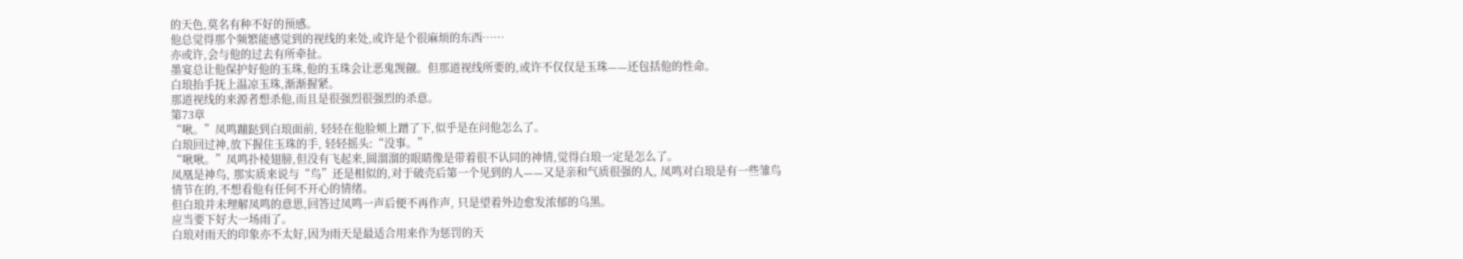的天色,莫名有种不好的预感。
他总觉得那个频繁能感觉到的视线的来处,或许是个很麻烦的东西……
亦或许,会与他的过去有所牵扯。
墨宴总让他保护好他的玉珠,他的玉珠会让恶鬼觊觎。但那道视线所要的,或许不仅仅是玉珠——还包括他的性命。
白琅抬手抚上温凉玉珠,渐渐握紧。
那道视线的来源者想杀他,而且是很强烈很强烈的杀意。
第73章
“啾。”凤鸣蹦跶到白琅面前, 轻轻在他脸颊上蹭了下,似乎是在问他怎么了。
白琅回过神,放下握住玉珠的手, 轻轻摇头:“没事。”
“啾啾。”凤鸣扑棱翅膀,但没有飞起来,圆溜溜的眼睛像是带着很不认同的神情,觉得白琅一定是怎么了。
凤凰是神鸟, 那实质来说与“鸟”还是相似的,对于破壳后第一个见到的人——又是亲和气质很强的人, 凤鸣对白琅是有一些雏鸟情节在的,不想看他有任何不开心的情绪。
但白琅并未理解凤鸣的意思,回答过凤鸣一声后便不再作声, 只是望着外边愈发浓郁的乌黑。
应当要下好大一场雨了。
白琅对雨天的印象亦不太好,因为雨天是最适合用来作为惩罚的天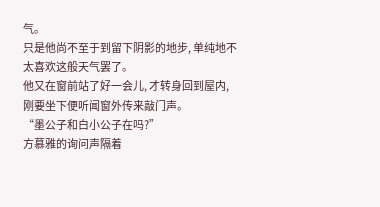气。
只是他尚不至于到留下阴影的地步, 单纯地不太喜欢这般天气罢了。
他又在窗前站了好一会儿, 才转身回到屋内, 刚要坐下便听闻窗外传来敲门声。
“墨公子和白小公子在吗?”
方慕雅的询问声隔着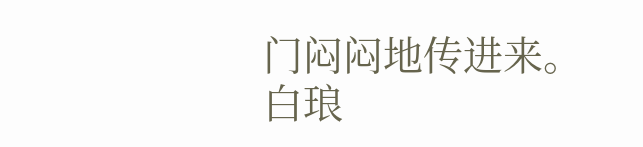门闷闷地传进来。
白琅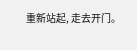重新站起, 走去开门。